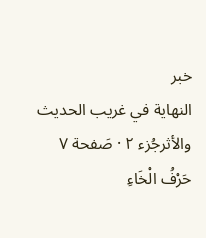خبر
النهاية في غريب الحديث والأثرجُزء ٢ · صَفحة ٧ حَرْفُ الْخَاءِ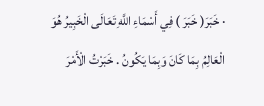· خَبَرَ( خَبَرَ ) فِي أَسْمَاءِ اللَّهِ تَعَالَى الْخَبِيرُ هُوَ الْعَالِمُ بِمَا كَانَ وَبِمَا يَكُونُ . خَبَرْتُ الْأَمْرَ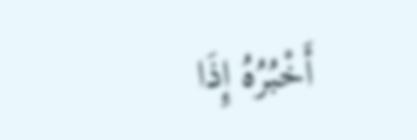أَخْبُرُهُ إِذَا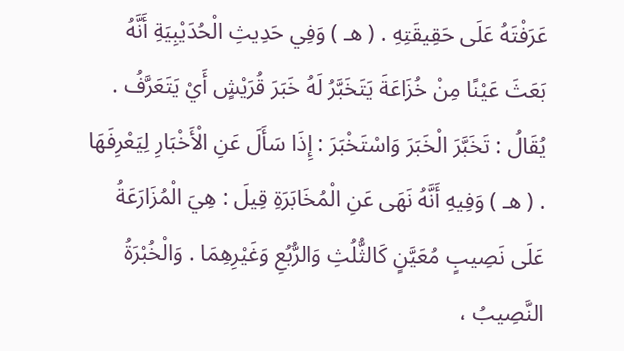عَرَفْتَهُ عَلَى حَقِيقَتِهِ . ( هـ ) وَفِي حَدِيثِ الْحُدَيْبِيَةِ أَنَّهُ بَعَثَ عَيْنًا مِنْ خُزَاعَةَ يَتَخَبَّرُ لَهُ خَبَرَ قُرَيْشٍ أَيْ يَتَعَرَّفُ . يُقَالُ : تَخَبَّرَ الْخَبَرَ وَاسْتَخْبَرَ : إِذَا سَأَلَ عَنِ الْأَخْبَارِ لِيَعْرِفَهَا . ( هـ ) وَفِيهِ أَنَّهُ نَهَى عَنِ الْمُخَابَرَةِ قِيلَ : هِيَ الْمُزَارَعَةُ عَلَى نَصِيبٍ مُعَيَّنٍ كَالثُّلُثِ وَالرُّبُعِ وَغَيْرِهِمَا . وَالْخُبْرَةُ النَّصِيبُ ،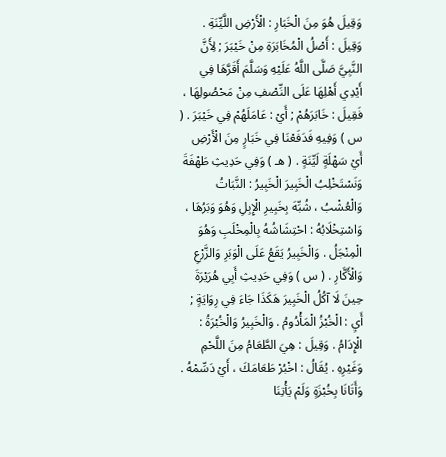وَقِيلَ هُوَ مِنَ الْخَبَارِ : الْأَرْضِ اللَّيِّنَةِ . وَقِيلَ : أَصْلُ الْمُخَابَرَةِ مِنْ خَيْبَرَ ; لِأَنَّ النَّبِيَّ صَلَّى اللَّهُ عَلَيْهِ وَسَلَّمَ أَقَرَّهَا فِي أَيْدِي أَهْلِهَا عَلَى النِّصْفِ مِنْ مَحْصُولِهَا ، فَقِيلَ : خَابَرَهُمْ ; أَيْ : عَامَلَهُمْ فِي خَيْبَرَ . ( س ) وَفِيهِ فَدَفَعْنَا فِي خَبَارٍ مِنَ الْأَرْضِ أَيْ سَهْلَةٍ لَيِّنَةٍ . ( هـ ) وَفِي حَدِيثِ طَهْفَةَ وَنَسْتَخْلِبُ الْخَبِيرَ الْخَبِيرُ : النَّبَاتُ وَالْعُشْبُ ، شُبِّهَ بِخَبِيرِ الْإِبِلِ وَهُوَ وَبَرُهَا ، وَاسْتِخْلَابُهُ : احْتِشَاشُهُ بِالْمِخْلَبِ وَهُوَ الْمِنْجَلُ . وَالْخَبِيرُ يَقَعُ عَلَى الْوَبَرِ وَالزَّرْعِ وَالْأَكَّارِ . ( س ) وَفِي حَدِيثِ أَبِي هُرَيْرَةَ حِينَ لَا آكُلُ الْخَبِيرَ هَكَذَا جَاءَ فِي رِوَايَةٍ ; أَيِ : الْخُبْزُ الْمَأْدُومُ . وَالْخَبِيرُ وَالْخُبْرَةُ : الْإِدَامُ . وَقِيلَ : هِيَ الطَّعَامُ مِنَ اللَّحْمِ وَغَيْرِهِ . يُقَالُ : اخْبُرْ طَعَامَكَ ، أَيْ دَسِّمْهُ . وَأَتَانَا بِخُبْزَةٍ وَلَمْ يَأْتِنَا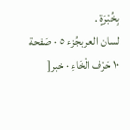بِخُبْرَةٍ .
لسان العربجُزء ٥ · صَفحة ١٠ حَرْف الْخَاءِ · خبر[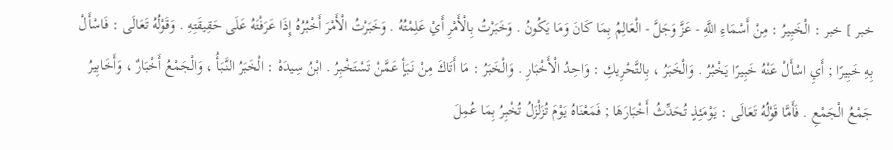خبر ] خبر : الْخَبِيرُ : مِنْ أَسْمَاءِ اللَّهِ - عَزَّ وَجَلَّ - الْعَالِمُ بِمَا كَانَ وَمَا يَكُونُ . وَخَبَرْتُ بِالْأَمْرِ أَيْ عَلِمْتُهُ . وَخَبَرْتُ الْأَمْرَ أَخْبُرُهُ إِذَا عَرَفْتَهُ عَلَى حَقِيقَتِهِ . وَقَوْلُهُ تَعَالَى : فَاسْأَلْ بِهِ خَبِيرًا ; أَيِ اسْأَلْ عَنْهُ خَبِيرًا يَخْبُرُ . وَالْخَبَرُ ، بِالتَّحْرِيكِ : وَاحِدُ الْأَخْبَارِ . وَالْخَبَرُ : مَا أَتَاكَ مِنْ نَبَأٍ عَمَّنْ تَسْتَخْبِرُ . ابْنُ سِيدَهْ : الْخَبَرُ النَّبَأُ ، وَالْجَمْعُ أَخْبَارٌ ، وَأَخَابِيرُ جَمْعُ الْجَمْعِ . فَأَمَّا قَوْلُهُ تَعَالَى : يَوْمَئِذٍ تُحَدِّثُ أَخْبَارَهَا ; فَمَعْنَاهُ يَوْمَ تُزَلْزَلُ تُخْبِرُ بِمَا عُمِلَ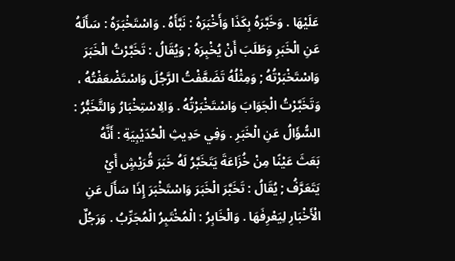عَلَيْهَا . وَخَبَّرَهُ بِكَذَا وَأَخْبَرَهُ : نَبَّأَهُ . وَاسْتَخْبَرَهُ : سَأَلَهُ عَنِ الْخَبَرِ وَطَلَبَ أَنْ يُخْبِرَهُ ; وَيُقَالُ : تَخَبَّرْتُ الْخَبَرَ وَاسْتَخْبَرْتُهُ ; وَمِثْلُهُ تَضَعَّفْتُ الرَّجُلَ وَاسْتَضْعَفْتُهُ ، وَتَخَبَّرْتُ الْجَوَابَ وَاسْتَخْبَرْتُهُ . وَالِاسْتِخْبَارُ وَالتَّخَبُّرُ : السُّؤَالُ عَنِ الْخَبَرِ . وَفِي حَدِيثِ الْحُدَيْبِيَةِ : أَنَّهُ بَعَثَ عَيْنًا مِنْ خُزَاعَةَ يَتَخَبَّرُ لَهُ خَبَرَ قُرَيْشٍ أَيْ يَتَعَرَّفُ ; يُقَالُ : تَخَبَّرَ الْخَبَرَ وَاسْتَخْبَرَ إِذَا سَأَلَ عَنِ الْأَخْبَارِ لِيَعْرِفَهَا . وَالْخَابِرُ : الْمُخْتَبِرُ الْمُجَرِّبُ . وَرَجُلٌ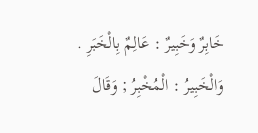خَابِرٌ وَخَبِيرٌ : عَالِمٌ بِالْخَبَرِ . وَالْخَبِيرُ : الْمُخْبِرُ ; وَقَالَ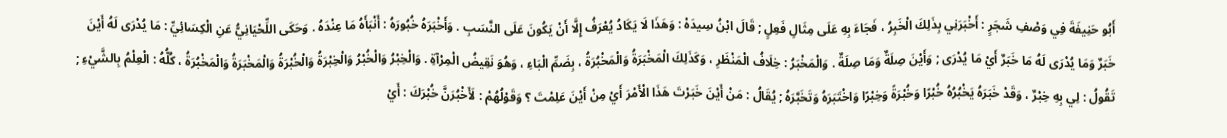أَبُو حَنِيفَةَ فِي وَصْفِ شَجَرٍ : أَخْبَرَنِي بِذَلِكَ الْخَبِرُ ، فَجَاءَ بِهِ عَلَى مِثَالِ فَعِلٍ ; قَالَ ابْنُ سِيدَهْ : وَهَذَا لَا يَكَادُ يُعْرَفُ إِلَّا أَنْ يَكُونَ عَلَى النَّسَبِ . وَأَخْبَرَهُ خُبُورَهُ : أَنْبَأَهُ مَا عِنْدَهُ . وَحَكَى اللِّحْيَانِيُّ عَنِ الْكِسَائِيِّ : مَا يُدْرَى لَهُ أَيْنَ خَبَرٌ وَمَا يُدْرَى لَهُ مَا خَبَرٌ أَيْ مَا يُدْرَى ; وَأَيْنَ صِلَةٌ وَمَا صِلَةٌ . وَالْمَخْبَرُ : خِلَافُ الْمَنْظَرِ ، وَكَذَلِكَ الْمَخْبَرَةُ وَالْمَخْبُرَةُ ، بِضَمِّ الْبَاءِ ، وَهُوَ نَقِيضُ الْمِرْآةِ . وَالْخِبْرُ وَالْخُبْرُ وَالْخِبْرَةُ وَالْخُبْرَةُ وَالْمَخْبَرَةُ وَالْمَخْبُرَةُ ، كُلُّهُ : الْعِلْمُ بِالشَّيْءِ ; تَقُولُ : لِي بِهِ خِبْرٌ ، وَقَدْ خَبَرَهُ يَخْبُرُهُ خُبْرًا وَخُبْرَةً وَخِبْرًا وَاخْتَبَرَهُ وَتَخَبَّرَهُ ; يُقَالُ : مَنْ أَيْنَ خَبَرْتَ هَذَا الْأَمْرَ أَيْ مِنْ أَيْنَ عَلِمْتَ ؟ وَقَوْلُهُمْ : لَأَخْبُرَنَّ خُبْرَكَ : أَيْ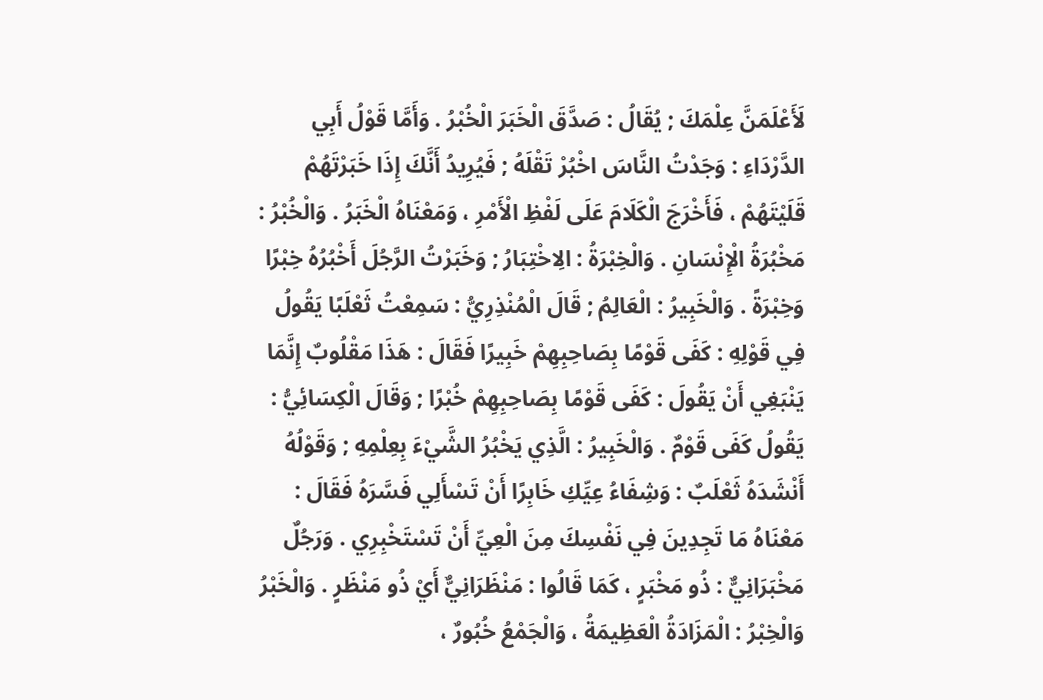لَأَعْلَمَنَّ عِلْمَكَ ; يُقَالُ : صَدَّقَ الْخَبَرَ الْخُبْرُ . وَأَمَّا قَوْلُ أَبِي الدَّرْدَاءِ : وَجَدْتُ النَّاسَ اخْبُرْ تَقْلَهُ ; فَيُرِيدُ أَنَّكَ إِذَا خَبَرْتَهُمْ قَلَيْتَهُمْ ، فَأَخْرَجَ الْكَلَامَ عَلَى لَفْظِ الْأَمْرِ ، وَمَعْنَاهُ الْخَبَرُ . وَالْخُبْرُ : مَخْبُرَةُ الْإِنْسَانِ . وَالْخِبْرَةُ : الِاخْتِبَارُ ; وَخَبَرْتُ الرَّجُلَ أَخْبُرُهُ خِبْرًا وَخِبْرَةً . وَالْخَبِيرُ : الْعَالِمُ ; قَالَ الْمُنْذِرِيُّ : سَمِعْتُ ثَعْلَبًا يَقُولُ فِي قَوْلِهِ : كَفَى قَوْمًا بِصَاحِبِهِمْ خَبِيرًا فَقَالَ : هَذَا مَقْلُوبٌ إِنَّمَا يَنْبَغِي أَنْ يَقُولَ : كَفَى قَوْمًا بِصَاحِبِهِمْ خُبْرًا ; وَقَالَ الْكِسَائِيُّ : يَقُولُ كَفَى قَوْمٌ . وَالْخَبِيرُ : الَّذِي يَخْبُرُ الشَّيْءَ بِعِلْمِهِ ; وَقَوْلُهُ أَنْشَدَهُ ثَعْلَبٌ : وَشِفَاءُ عِيِّكِ خَابِرًا أَنْ تَسْأَلِي فَسَّرَهُ فَقَالَ : مَعْنَاهُ مَا تَجِدِينَ فِي نَفْسِكَ مِنَ الْعِيِّ أَنْ تَسْتَخْبِرِي . وَرَجُلٌ مَخْبَرَانِيٌّ : ذُو مَخْبَرٍ ، كَمَا قَالُوا : مَنْظَرَانِيٌّ أَيْ ذُو مَنْظَرٍ . وَالْخَبْرُ وَالْخِبْرُ : الْمَزَادَةُ الْعَظِيمَةُ ، وَالْجَمْعُ خُبُورٌ ،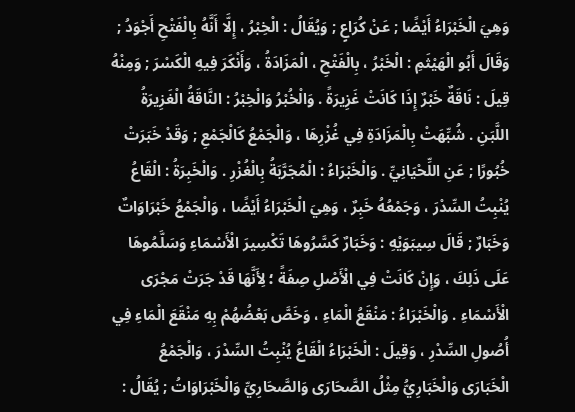وَهِيَ الْخَبْرَاءُ أَيْضًا ; عَنْ كُرَاعٍ ; وَيُقَالُ : الْخِبْرُ ، إِلَّا أَنَّهُ بِالْفَتْحِ أَجْوَدُ ; وَقَالَ أَبُو الْهَيْثَمِ : الْخَبْرُ ، بِالْفَتْحِ ، الْمَزَادَةُ ، وَأَنْكَرَ فِيهِ الْكَسْرَ ; وَمِنْهُ قِيلَ : نَاقَةٌ خَبْرٌ إِذَا كَانَتْ غَزِيرَةً . وَالْخُبْرُ وَالْخِبْرُ : النَّاقَةُ الْغَزِيرَةُ اللَّبَنِ . شُبِّهَتْ بِالْمَزَادَةِ فِي غُزْرِهَا ، وَالْجَمْعُ كَالْجَمْعِ ; وَقَدْ خَبَرَتْ خُبُورًا ; عَنِ اللِّحْيَانِيِّ . وَالْخَبْرَاءُ : الْمُجَرَّبَةُ بِالْغُزْرِ . وَالْخَبِرَةُ : الْقَاعُ يُنْبِتُ السِّدْرَ ، وَجَمْعُهُ خَبِرٌ ، وَهِيَ الْخَبْرَاءُ أَيْضًا ، وَالْجَمْعُ خَبْرَاوَاتٌ وَخَبَارٌ ; قَالَ سِيبَوَيْهِ : وَخَبَارٌ كَسَّرُوهَا تَكْسِيرَ الْأَسْمَاءِ وَسَلَّمُوهَا عَلَى ذَلِكَ ، وَإِنْ كَانَتْ فِي الْأَصْلِ صِفَةً ؛ لِأَنَّهَا قَدْ جَرَتْ مَجْرَى الْأَسْمَاءِ . وَالْخَبْرَاءُ : مَنْقَعُ الْمَاءِ ، وَخَصَّ بَعْضُهُمْ بِهِ مَنْقَعَ الْمَاءِ فِي أُصُولِ السِّدْرِ ، وَقِيلَ : الْخَبْرَاءُ الْقَاعُ يُنْبِتُ السِّدْرَ ، وَالْجَمْعُ الْخَبَارَى وَالْخَبَارِيُّ مِثْلُ الصَّحَارَى وَالصَّحَارِيِّ وَالْخَبْرَاوَاتُ ; يُقَالُ :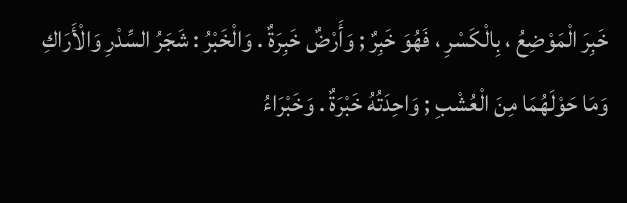خَبِرَ الْمَوْضِعُ ، بِالْكَسْرِ ، فَهُوَ خَبِرٌ ; وَأَرْضٌ خَبِرَةٌ . وَالْخَبْرُ : شَجَرُ السِّدْرِ وَالْأَرَاكِ وَمَا حَوْلَهُمَا مِنَ الْعُشْبِ ; وَاحِدَتُهُ خَبْرَةٌ . وَخَبْرَاءُ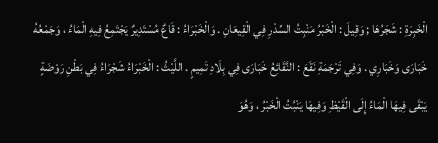الْخَبِرَةِ : شَجَرُهَا ; وَقِيلَ : الْخَبْرُ مَنْبِتُ السِّدْرِ فِي الْقِيعَانِ . وَالْخَبْرَاءُ : قَاعٌ مُسْتَدِيرٌ يَجْتَمِعُ فِيهِ الْمَاءُ ، وَجَمْعُهُ خَبَارَى وَخَبَارِي . وَفِي تَرْجَمَةِ نَقَعَ : النَّقَائِعُ خَبَارَى فِي بِلَادِ تَمِيمٍ . اللَّيْثُ : الْخَبْرَاءُ شَجْرَاءُ فِي بَطْنِ رَوْضَةٍ يَبْقَى فِيهَا الْمَاءُ إِلَى الْقَيْظِ وَفِيهَا يَنْبُتُ الْخَبْرُ ، وَهُوَ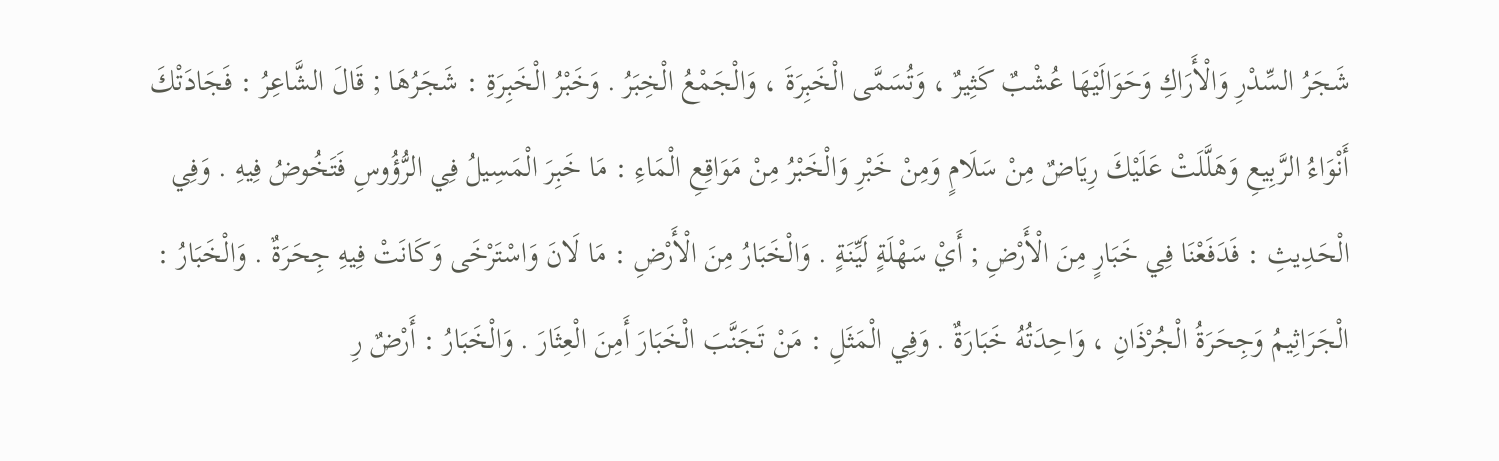شَجَرُ السِّدْرِ وَالْأَرَاكِ وَحَوَالَيْهَا عُشْبٌ كَثِيرٌ ، وَتُسَمَّى الْخَبِرَةَ ، وَالْجَمْعُ الْخِبَرُ . وَخَبْرُ الْخَبِرَةِ : شَجَرُهَا ; قَالَ الشَّاعِرُ : فَجَادَتْكَ أَنْوَاءُ الرَّبِيعِ وَهَلَّلَتْ عَلَيْكَ رِيَاضٌ مِنْ سَلَامٍ وَمِنْ خَبْرِ وَالْخَبْرُ مِنْ مَوَاقِعِ الْمَاءِ : مَا خَبِرَ الْمَسِيلُ فِي الرُّؤُوسِ فَتَخُوضُ فِيهِ . وَفِي الْحَدِيثِ : فَدَفَعْنَا فِي خَبَارٍ مِنَ الْأَرْضِ ; أَيْ سَهْلَةٍ لَيِّنَةٍ . وَالْخَبَارُ مِنَ الْأَرْضِ : مَا لَانَ وَاسْتَرْخَى وَكَانَتْ فِيهِ جِحَرَةٌ . وَالْخَبَارُ : الْجَرَاثِيمُ وَجِحَرَةُ الْجُرْذَانِ ، وَاحِدَتُهُ خَبَارَةٌ . وَفِي الْمَثَلِ : مَنْ تَجَنَّبَ الْخَبَارَ أَمِنَ الْعِثَارَ . وَالْخَبَارُ : أَرْضٌ رِ